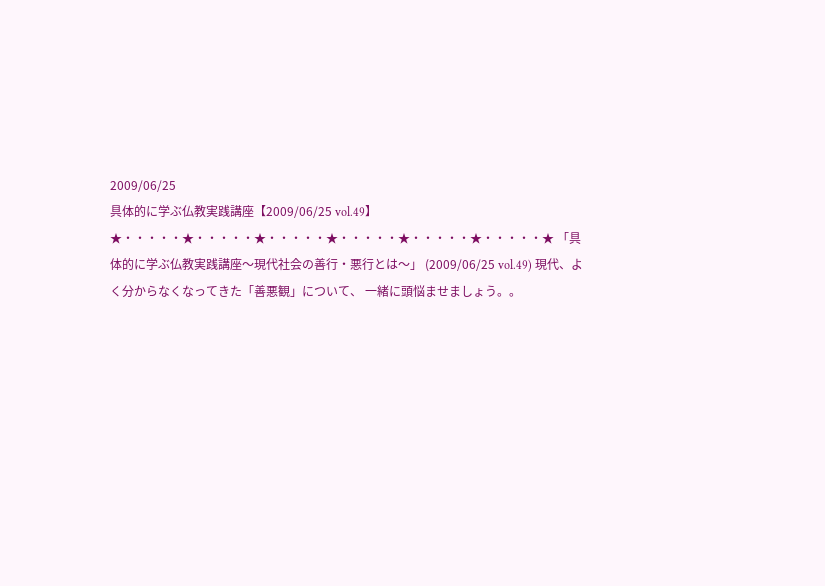2009/06/25
具体的に学ぶ仏教実践講座【2009/06/25 vol.49】
★・・・・・★・・・・・★・・・・・★・・・・・★・・・・・★・・・・・★ 「具体的に学ぶ仏教実践講座〜現代社会の善行・悪行とは〜」 (2009/06/25 vol.49) 現代、よく分からなくなってきた「善悪観」について、 一緒に頭悩ませましょう。。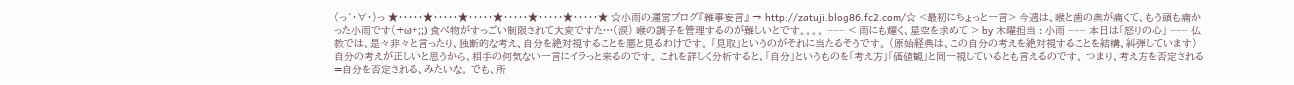(っ´・∀・)っ ★・・・・・★・・・・・★・・・・・★・・・・・★・・・・・★・・・・・★ ☆小雨の運営ブログ『雑事妄言』 → http://zatuji.blog86.fc2.com/☆ <最初にちょっと一言> 今週は、喉と歯の奥が痛くて、もう頭も痛かった小雨です(+ω+;;) 食べ物がすっごい制限されて大変ですた…(涙) 喉の調子を管理するのが難しいとです。。。。 −−− < 雨にも耀く、星空を求めて > by 木曜担当 : 小雨 −−− 本日は「怒りの心」 −−− 仏教では、是々非々と言ったり、独断的な考え、自分を絶対視することを悪と見るわけです。 「見取」というのがそれに当たるそうです。 (原始経典は、この自分の考えを絶対視することを結構、糾弾しています) 自分の考えが正しいと思うから、相手の何気ない一言にイラっと来るのです。 これを詳しく分析すると、「自分」というものを「考え方」「価値観」と同一視しているとも言えるのです。 つまり、考え方を否定される=自分を否定される、みたいな。 でも、所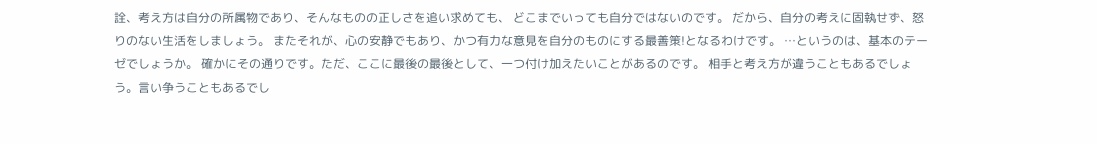詮、考え方は自分の所属物であり、そんなものの正しさを追い求めても、 どこまでいっても自分ではないのです。 だから、自分の考えに固執せず、怒りのない生活をしましょう。 またそれが、心の安静でもあり、かつ有力な意見を自分のものにする最善策!となるわけです。 …というのは、基本のテーゼでしょうか。 確かにその通りです。ただ、ここに最後の最後として、一つ付け加えたいことがあるのです。 相手と考え方が違うこともあるでしょう。言い争うこともあるでし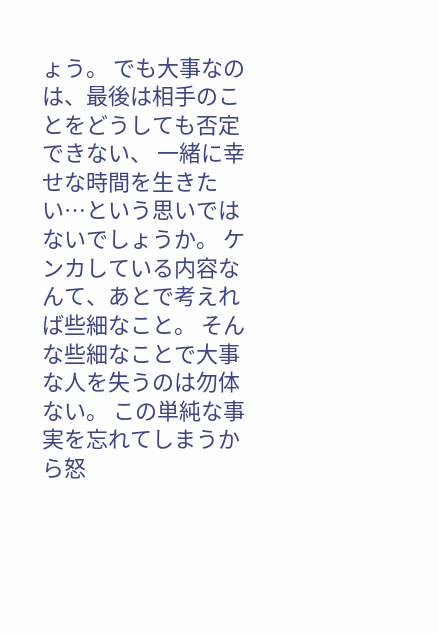ょう。 でも大事なのは、最後は相手のことをどうしても否定できない、 一緒に幸せな時間を生きたい…という思いではないでしょうか。 ケンカしている内容なんて、あとで考えれば些細なこと。 そんな些細なことで大事な人を失うのは勿体ない。 この単純な事実を忘れてしまうから怒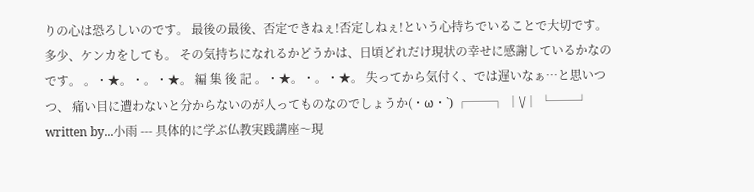りの心は恐ろしいのです。 最後の最後、否定できねぇ!否定しねぇ!という心持ちでいることで大切です。 多少、ケンカをしても。 その気持ちになれるかどうかは、日頃どれだけ現状の幸せに感謝しているかなのです。 。・★。・。・★。 編 集 後 記 。・★。・。・★。 失ってから気付く、では遅いなぁ…と思いつつ、 痛い目に遭わないと分からないのが人ってものなのでしょうか(・ω・`) ┌──┐ │\/│ └──┘ written by...小雨 --- 具体的に学ぶ仏教実践講座〜現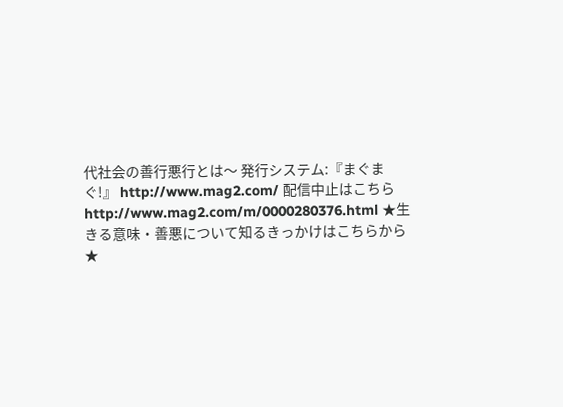代社会の善行悪行とは〜 発行システム:『まぐまぐ!』 http://www.mag2.com/ 配信中止はこちら http://www.mag2.com/m/0000280376.html ★生きる意味・善悪について知るきっかけはこちらから★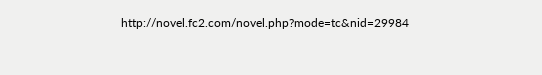http://novel.fc2.com/novel.php?mode=tc&nid=29984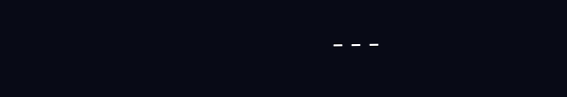---